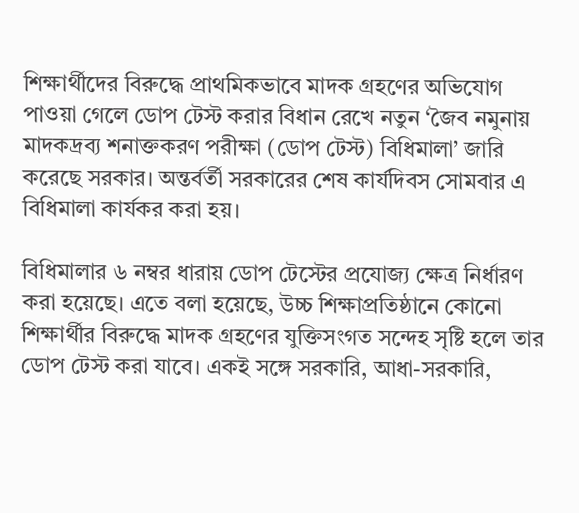শিক্ষার্থীদের বিরুদ্ধে প্রাথমিকভাবে মাদক গ্রহণের অভিযোগ পাওয়া গেলে ডোপ টেস্ট করার বিধান রেখে নতুন ‘জৈব নমুনায় মাদকদ্রব্য শনাক্তকরণ পরীক্ষা (ডোপ টেস্ট) বিধিমালা’ জারি করেছে সরকার। অন্তর্বর্তী সরকারের শেষ কার্যদিবস সোমবার এ বিধিমালা কার্যকর করা হয়।

বিধিমালার ৬ নম্বর ধারায় ডোপ টেস্টের প্রযোজ্য ক্ষেত্র নির্ধারণ করা হয়েছে। এতে বলা হয়েছে, উচ্চ শিক্ষাপ্রতিষ্ঠানে কোনো শিক্ষার্থীর বিরুদ্ধে মাদক গ্রহণের যুক্তিসংগত সন্দেহ সৃষ্টি হলে তার ডোপ টেস্ট করা যাবে। একই সঙ্গে সরকারি, আধা-সরকারি,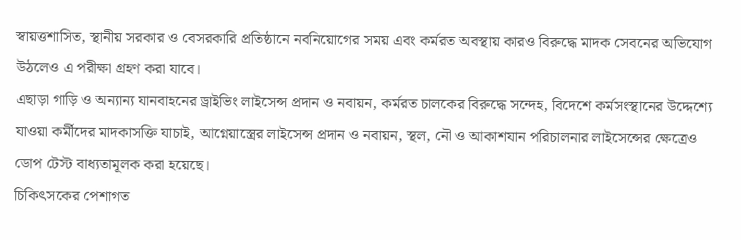স্বায়ত্তশাসিত, স্থানীয় সরকার ও বেসরকারি প্রতিষ্ঠানে নবনিয়োগের সময় এবং কর্মরত অবস্থায় কারও বিরুদ্ধে মাদক সেবনের অভিযোগ উঠলেও এ পরীক্ষা গ্রহণ করা যাবে।
এছাড়া গাড়ি ও অন্যান্য যানবাহনের ড্রাইভিং লাইসেন্স প্রদান ও নবায়ন, কর্মরত চালকের বিরুদ্ধে সন্দেহ, বিদেশে কর্মসংস্থানের উদ্দেশ্যে যাওয়া কর্মীদের মাদকাসক্তি যাচাই, আগ্নেয়াস্ত্রের লাইসেন্স প্রদান ও নবায়ন, স্থল, নৌ ও আকাশযান পরিচালনার লাইসেন্সের ক্ষেত্রেও ডোপ টেস্ট বাধ্যতামূলক করা হয়েছে।
চিকিৎসকের পেশাগত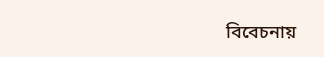বিবেচনায়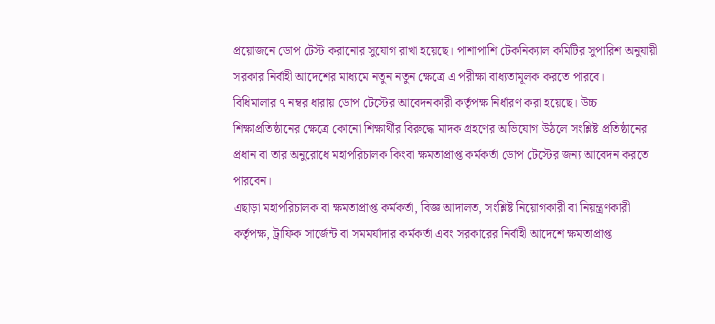প্রয়োজনে ডোপ টেস্ট করানোর সুযোগ রাখা হয়েছে। পাশাপাশি টেকনিক্যাল কমিটির সুপারিশ অনুযায়ী সরকার নির্বাহী আদেশের মাধ্যমে নতুন নতুন ক্ষেত্রে এ পরীক্ষা বাধ্যতামূলক করতে পারবে।
বিধিমালার ৭ নম্বর ধারায় ডোপ টেস্টের আবেদনকারী কর্তৃপক্ষ নির্ধারণ করা হয়েছে। উচ্চ শিক্ষাপ্রতিষ্ঠানের ক্ষেত্রে কোনো শিক্ষার্থীর বিরুদ্ধে মাদক গ্রহণের অভিযোগ উঠলে সংশ্লিষ্ট প্রতিষ্ঠানের প্রধান বা তার অনুরোধে মহাপরিচালক কিংবা ক্ষমতাপ্রাপ্ত কর্মকর্তা ডোপ টেস্টের জন্য আবেদন করতে পারবেন।
এছাড়া মহাপরিচালক বা ক্ষমতাপ্রাপ্ত কর্মকর্তা, বিজ্ঞ আদালত, সংশ্লিষ্ট নিয়োগকারী বা নিয়ন্ত্রণকারী কর্তৃপক্ষ, ট্রাফিক সার্জেন্ট বা সমমর্যাদার কর্মকর্তা এবং সরকারের নির্বাহী আদেশে ক্ষমতাপ্রাপ্ত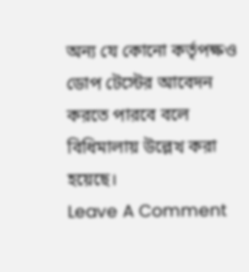অন্য যে কোনো কর্তৃপক্ষও ডোপ টেস্টের আবেদন করতে পারবে বলে বিধিমালায় উল্লেখ করা হয়েছে।
Leave A Comment